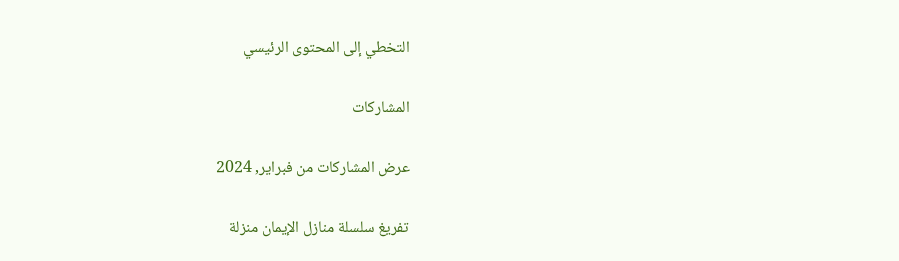التخطي إلى المحتوى الرئيسي

المشاركات

عرض المشاركات من فبراير, 2024

تفريغ سلسلة منازل الإيمان منزلة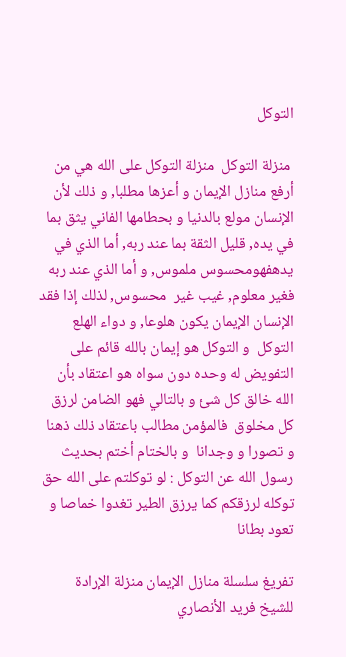التوكل

 منزلة التوكل  منزلة التوكل على الله هي من أرفع منازل الإيمان و أعزها مطلبا, و ذلك لأن الإنسان مولع بالدنيا و بحطامها الفاني يثق بما في يده, قليل الثقة بما عند ربه, أما الذي في يدهفهومحسوس ملموس, و أما الذي عند ربه فغير معلوم, غيب غير  محسوس, لذلك إذا فقد الإنسان الإيمان يكون هلوعا, و دواء الهلع التوكل  و التوكل هو إيمان بالله قائم على التفويض له وحده دون سواه هو اعتقاد بأن الله خالق كل شئ و بالتالي فهو الضامن لرزق كل مخلوق  فالمؤمن مطالب باعتقاد ذلك ذهنا و تصورا و وجدانا  و بالختام أختم بحديث رسول الله عن التوكل : لو توكلتم على الله حق توكله لرزقكم كما يرزق الطير تغدوا خماصا و تعود بطانا

تفريغ سلسلة منازل الإيمان منزلة الإرادة للشيخ فريد الأنصاري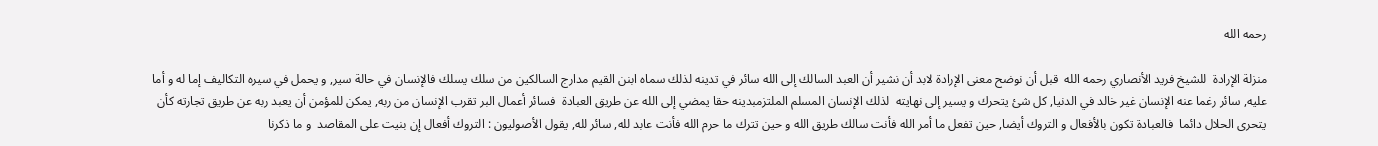رحمه الله

منزلة الإرادة  للشيخ فريد الأنصاري رحمه الله  قبل أن نوضح معنى الإرادة لابد أن نشير أن العبد السالك إلى الله سائر في تدينه لذلك سماه ابنن القيم مدارج السالكين من سلك يسلك فالإنسان في حالة سير, و يحمل في سيره التكاليف إما له و أما عليه, سائر رغما عنه الإنسان غير خالد في الدنيا, كل شئ يتحرك و يسير إلى نهايته  لذلك الإنسان المسلم الملتزمبدينه حقا يمضي إلى الله عن طريق العبادة  فسائر أعمال البر تقرب الإنسان من ربه, يمكن للمؤمن أن يعبد ربه عن طريق تجارته كأن يتحرى الحلال دائما  فالعبادة تكون بالأفعال و التروك أيضا, حين تفعل ما أمر الله فأنت سالك طريق الله و حين تترك ما حرم الله فأنت عابد لله, سائر لله, يقول الأصوليون : التروك أفعال إن بنيت على المقاصد  و ما ذكرنا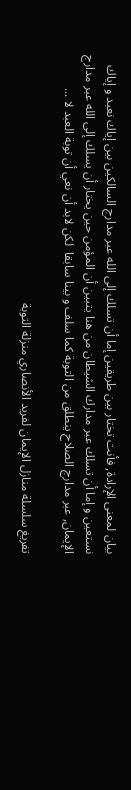بيان لمعنى الإرادة, فأنت تختار بين طريقين إما أن تسلك إلى الله عبر مدارج السالكين بين إياك نعبد و إياك نستعين و إما أن تسلك عبر مدارك الشيطان من هنا يتبين أن المؤمن حين يختار أن يسلك إلى الله عبر مدارج الإيمان, عبر مدارج الصلاح ينطلق من التوبة كما سلف و بينا سابقا  لكن لابد أن نعي أن توبة العبد لا ...

تفريغ سلسلة منازل الإيمان لفريد الأنصاري منزلة التوبة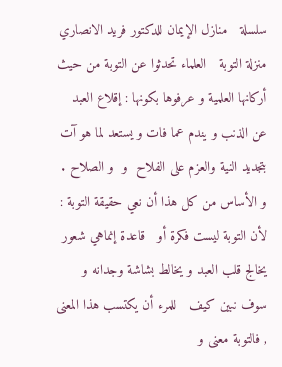سلسلة   منازل الإيمان للدكتور فريد الانصاري منزلة التوبة   العلماء تحدثوا عن التوبة من حيث أركانها العلمية و عرفوها بكونها : إقلاع العبد   عن الذنب و يندم عما فات و يستعد لما هو آت بتجديد النية والعزم على الفلاح  و  و الصلاح . و الأساس من كل هذا أن نعي حقيقة التوبة : لأن التوبة ليست فكرة أو   قاعدة إنماهي شعور يخالج قلب العبد و يخالط بشاشة وجدانه و سوف نبين كيف   للمرء أن يكتسب هذا المعنى , فالتوبة معنى و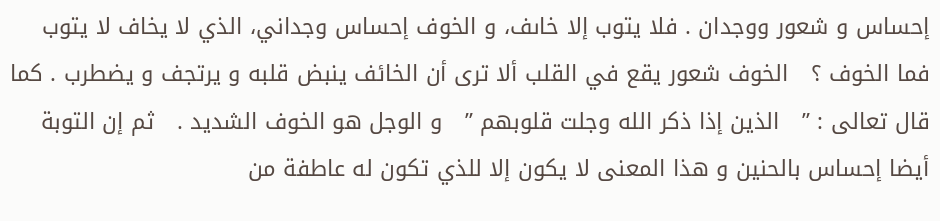إحساس و شعور ووجدان . فلا يتوب إلا خاىف، و الخوف إحساس وجداني، الذي لا يخاف لا يتوب فما الخوف ؟   الخوف شعور يقع في القلب ألا ترى أن الخائف ينبض قلبه و يرتجف و يضطرب . كما قال تعالى : ”   الذين إذا ذكر الله وجلت قلوبهم ”   و الوجل هو الخوف الشديد .   ثم إن التوبة أيضا إحساس بالحنين و هذا المعنى لا يكون إلا للذي تكون له عاطفة من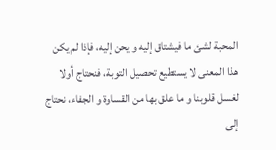المحبة لشئ ما فيشتاق إليه و يحن إليه، فإذا لم يكن هذا المعنى لا يستطيع تحصيل التوبة، فنحتاج أولا لغسل قلوبنا و ما علق بها من القساوة و الجفاء، نحتاج إلى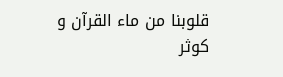قلوبنا من ماء القرآن و كوثر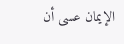الإيمان عسى أن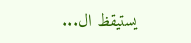يستيقظ ال...